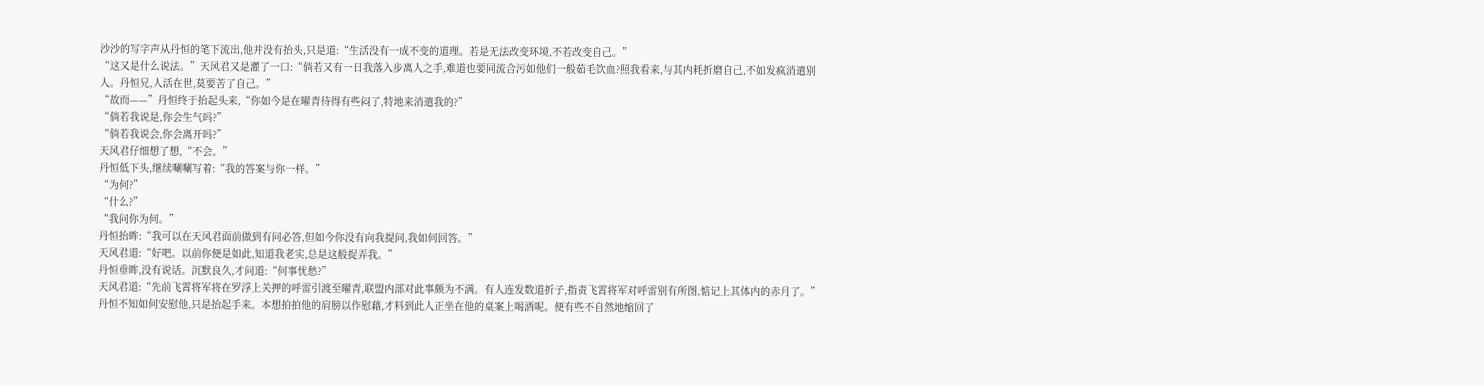沙沙的写字声从丹恒的笔下流出,他并没有抬头,只是道:“生活没有一成不变的道理。若是无法改变环境,不若改变自己。”
“这又是什么说法。”天风君又是灌了一口:“倘若又有一日我落入步离人之手,难道也要同流合污如他们一般茹毛饮血?照我看来,与其内耗折磨自己,不如发疯消遣别人。丹恒兄,人活在世,莫要苦了自己。”
“故而——”丹恒终于抬起头来,“你如今是在曜青待得有些闷了,特地来消遣我的?”
“倘若我说是,你会生气吗?”
“倘若我说会,你会离开吗?”
天风君仔细想了想,“不会。”
丹恒低下头,继续唰唰写着:“我的答案与你一样。”
“为何?”
“什么?”
“我问你为何。”
丹恒抬眸:“我可以在天风君面前做到有问必答,但如今你没有向我提问,我如何回答。”
天风君道:“好吧。以前你便是如此,知道我老实,总是这般捉弄我。”
丹恒垂眸,没有说话。沉默良久,才问道:“何事忧愁?”
天风君道:“先前飞霄将军将在罗浮上关押的呼雷引渡至曜青,联盟内部对此事颇为不满。有人连发数道折子,指责飞霄将军对呼雷别有所图,惦记上其体内的赤月了。”
丹恒不知如何安慰他,只是抬起手来。本想拍拍他的肩膀以作慰藉,才料到此人正坐在他的桌案上喝酒呢。便有些不自然地缩回了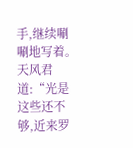手,继续唰唰地写着。
天风君道:“光是这些还不够,近来罗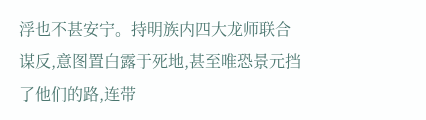浮也不甚安宁。持明族内四大龙师联合谋反,意图置白露于死地,甚至唯恐景元挡了他们的路,连带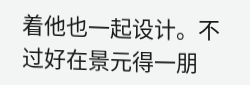着他也一起设计。不过好在景元得一朋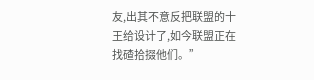友,出其不意反把联盟的十王给设计了,如今联盟正在找碴拾掇他们。”